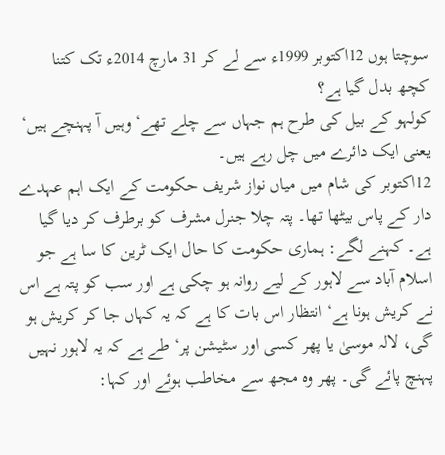سوچتا ہوں 12اکتوبر 1999ء سے لے کر 31 مارچ 2014ء تک کتنا کچھ بدل گیا ہے؟
کولہو کے بیل کی طرح ہم جہاں سے چلے تھے‘ وہیں آ پہنچے ہیں‘ یعنی ایک دائرے میں چل رہے ہیں۔
12اکتوبر کی شام میں میاں نواز شریف حکومت کے ایک اہم عہدے دار کے پاس بیٹھا تھا۔ پتہ چلا جنرل مشرف کو برطرف کر دیا گیا ہے۔ کہنے لگے: ہماری حکومت کا حال ایک ٹرین کا سا ہے جو اسلام آباد سے لاہور کے لیے روانہ ہو چکی ہے اور سب کو پتہ ہے اس نے کریش ہونا ہے‘ انتظار اس بات کا ہے کہ یہ کہاں جا کر کریش ہو گی، لالہ موسیٰ یا پھر کسی اور سٹیشن پر‘ طے ہے کہ یہ لاہور نہیں پہنچ پائے گی۔ پھر وہ مجھ سے مخاطب ہوئے اور کہا: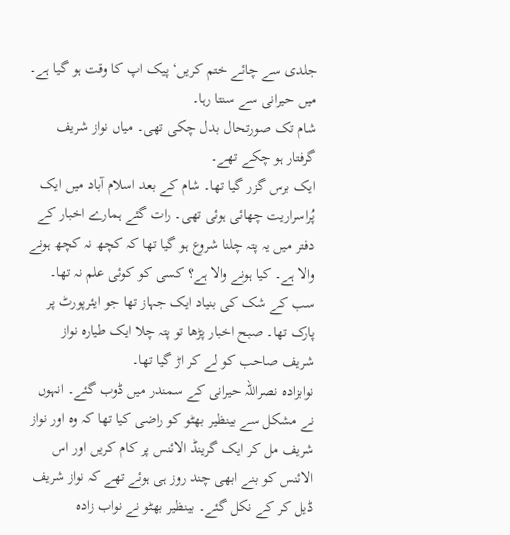جلدی سے چائے ختم کریں‘ پیک اپ کا وقت ہو گیا ہے۔ میں حیرانی سے سنتا رہا۔
شام تک صورتحال بدل چکی تھی۔ میاں نواز شریف گرفتار ہو چکے تھے۔
ایک برس گزر گیا تھا۔ شام کے بعد اسلام آباد میں ایک پُراسراریت چھائی ہوئی تھی۔ رات گئے ہمارے اخبار کے دفتر میں یہ پتہ چلنا شروع ہو گیا تھا کہ کچھ نہ کچھ ہونے والا ہے۔ کیا ہونے والا ہے؟ کسی کو کوئی علم نہ تھا۔ سب کے شک کی بنیاد ایک جہاز تھا جو ایئرپورٹ پر پارک تھا۔ صبح اخبار پڑھا تو پتہ چلا ایک طیارہ نواز شریف صاحب کو لے کر اڑ گیا تھا۔
نوابزادہ نصراللہ حیرانی کے سمندر میں ڈوب گئے۔ انہوں نے مشکل سے بینظیر بھٹو کو راضی کیا تھا کہ وہ اور نواز شریف مل کر ایک گرینڈ الائنس پر کام کریں اور اس الائنس کو بنے ابھی چند روز ہی ہوئے تھے کہ نواز شریف ڈیل کر کے نکل گئے۔ بینظیر بھٹو نے نواب زادہ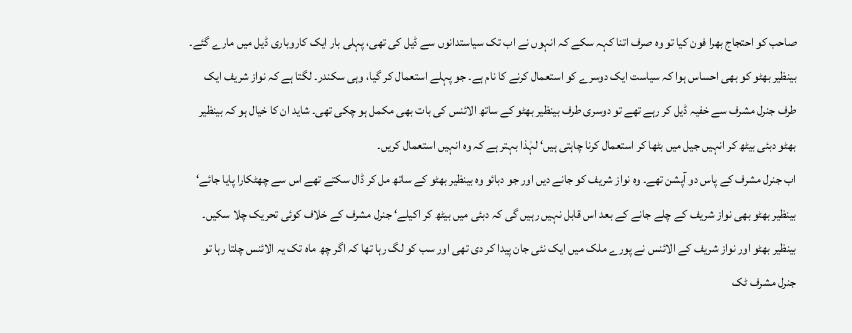صاحب کو احتجاج بھرا فون کیا تو وہ صرف اتنا کہہ سکے کہ انہوں نے اب تک سیاستدانوں سے ڈیل کی تھی، پہلی بار ایک کاروباری ڈیل میں مارے گئے۔ بینظیر بھٹو کو بھی احساس ہوا کہ سیاست ایک دوسرے کو استعمال کرنے کا نام ہے۔ جو پہلے استعمال کر گیا، وہی سکندر۔ لگتا ہے کہ نواز شریف ایک طرف جنرل مشرف سے خفیہ ڈیل کر رہے تھے تو دوسری طرف بینظیر بھٹو کے ساتھ الائنس کی بات بھی مکمل ہو چکی تھی۔ شاید ان کا خیال ہو کہ بینظیر بھٹو دبئی بیٹھ کر انہیں جیل میں بٹھا کر استعمال کرنا چاہتی ہیں‘ لہٰذا بہتر ہے کہ وہ انہیں استعمال کریں۔
اب جنرل مشرف کے پاس دو آپشن تھے۔ وہ نواز شریف کو جانے دیں اور جو دبائو وہ بینظیر بھٹو کے ساتھ مل کر ڈال سکتے تھے اس سے چھٹکارا پایا جائے‘ بینظیر بھٹو بھی نواز شریف کے چلے جانے کے بعد اس قابل نہیں رہیں گی کہ دبئی میں بیٹھ کر اکیلے‘ جنرل مشرف کے خلاف کوئی تحریک چلا سکیں۔ بینظیر بھٹو اور نواز شریف کے الائنس نے پورے ملک میں ایک نئی جان پیدا کر دی تھی اور سب کو لگ رہا تھا کہ اگر چھ ماہ تک یہ الائنس چلتا رہا تو جنرل مشرف ٹک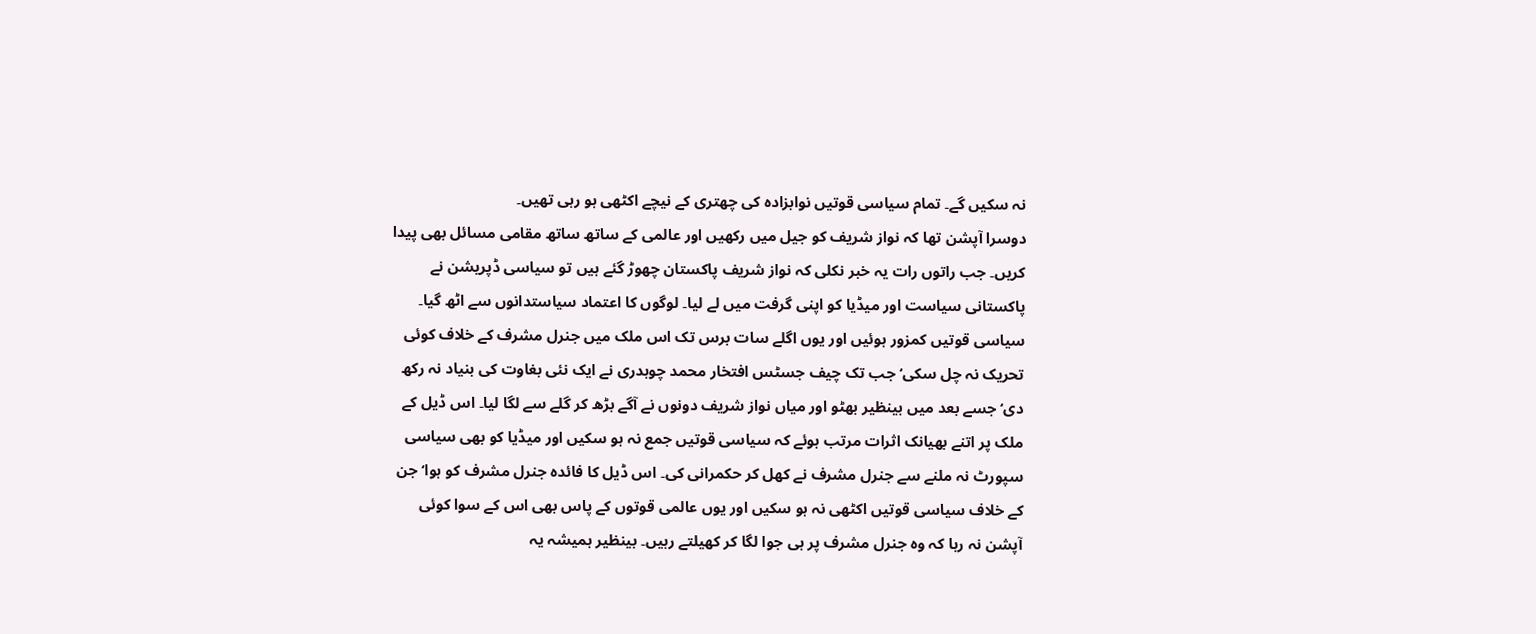نہ سکیں گے۔ تمام سیاسی قوتیں نوابزادہ کی چھتری کے نیچے اکٹھی ہو رہی تھیں۔
دوسرا آپشن تھا کہ نواز شریف کو جیل میں رکھیں اور عالمی کے ساتھ ساتھ مقامی مسائل بھی پیدا کریں۔ جب راتوں رات یہ خبر نکلی کہ نواز شریف پاکستان چھوڑ گئے ہیں تو سیاسی ڈپریشن نے پاکستانی سیاست اور میڈیا کو اپنی گرفت میں لے لیا۔ لوگوں کا اعتماد سیاستدانوں سے اٹھ گیا۔ سیاسی قوتیں کمزور ہوئیں اور یوں اگلے سات برس تک اس ملک میں جنرل مشرف کے خلاف کوئی تحریک نہ چل سکی‘ جب تک چیف جسٹس افتخار محمد چوہدری نے ایک نئی بغاوت کی بنیاد نہ رکھ دی‘ جسے بعد میں بینظیر بھٹو اور میاں نواز شریف دونوں نے آگے بڑھ کر گلے سے لگا لیا۔ اس ڈیل کے ملک پر اتنے بھیانک اثرات مرتب ہوئے کہ سیاسی قوتیں جمع نہ ہو سکیں اور میڈیا کو بھی سیاسی سپورٹ نہ ملنے سے جنرل مشرف نے کھل کر حکمرانی کی۔ اس ڈیل کا فائدہ جنرل مشرف کو ہوا‘ جن کے خلاف سیاسی قوتیں اکٹھی نہ ہو سکیں اور یوں عالمی قوتوں کے پاس بھی اس کے سوا کوئی آپشن نہ رہا کہ وہ جنرل مشرف پر ہی جوا لگا کر کھیلتے رہیں۔ بینظیر ہمیشہ یہ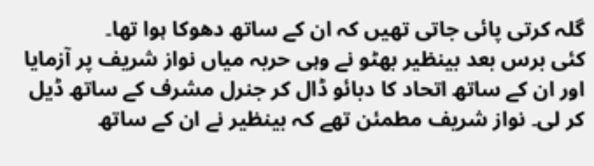گلہ کرتی پائی جاتی تھیں کہ ان کے ساتھ دھوکا ہوا تھا۔
کئی برس بعد بینظیر بھٹو نے وہی حربہ میاں نواز شریف پر آزمایا اور ان کے ساتھ اتحاد کا دبائو ڈال کر جنرل مشرف کے ساتھ ڈیل کر لی۔ نواز شریف مطمئن تھے کہ بینظیر نے ان کے ساتھ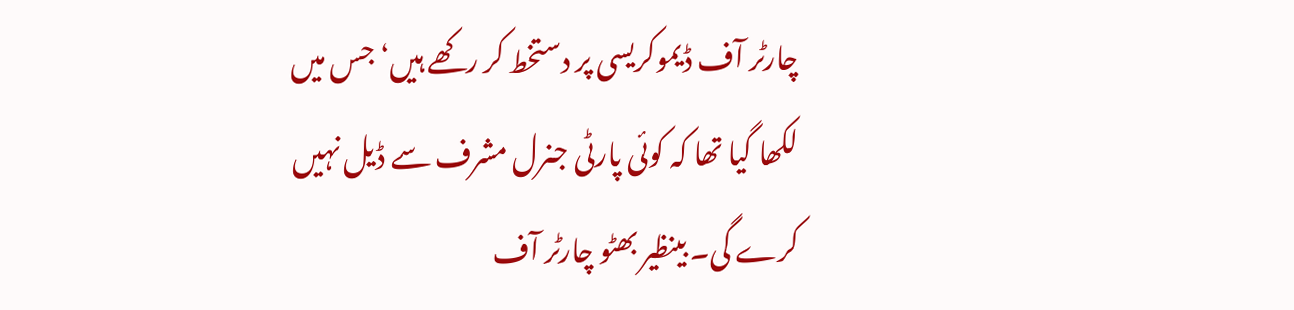چارٹر آف ڈیموکریسی پر دستخط کر رکھے ہیں‘ جس میں لکھا گیا تھا کہ کوئی پارٹی جنرل مشرف سے ڈیل نہیں کرے گی۔ بینظیر بھٹو چارٹر آف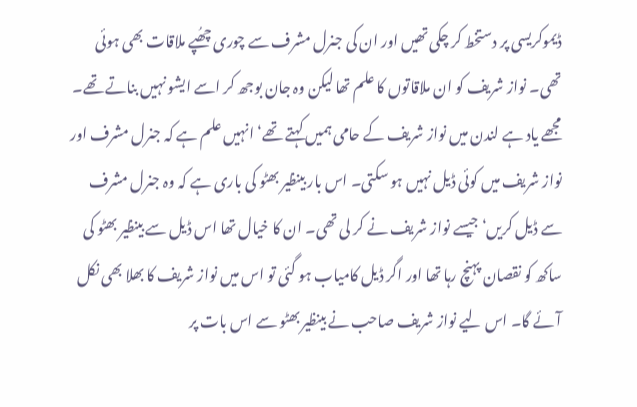ڈیموکریسی پر دستخط کر چکی تھیں اور ان کی جنرل مشرف سے چوری چھُپے ملاقات بھی ہوئی تھی۔ نواز شریف کو ان ملاقاتوں کا علم تھا لیکن وہ جان بوجھ کر اسے ایشو نہیں بناتے تھے۔ مجھے یاد ہے لندن میں نواز شریف کے حامی ہمیں کہتے تھے‘ انہیں علم ہے کہ جنرل مشرف اور نواز شریف میں کوئی ڈیل نہیں ہو سکتی۔ اس بار بینظیر بھٹو کی باری ہے کہ وہ جنرل مشرف سے ڈیل کریں‘ جیسے نواز شریف نے کر لی تھی۔ ان کا خیال تھا اس ڈیل سے بینظیر بھٹو کی ساکھ کو نقصان پہنچ رہا تھا اور اگر ڈیل کامیاب ہو گئی تو اس میں نواز شریف کا بھلا بھی نکل آئے گا۔ اس لیے نواز شریف صاحب نے بینظیر بھٹو سے اس بات پر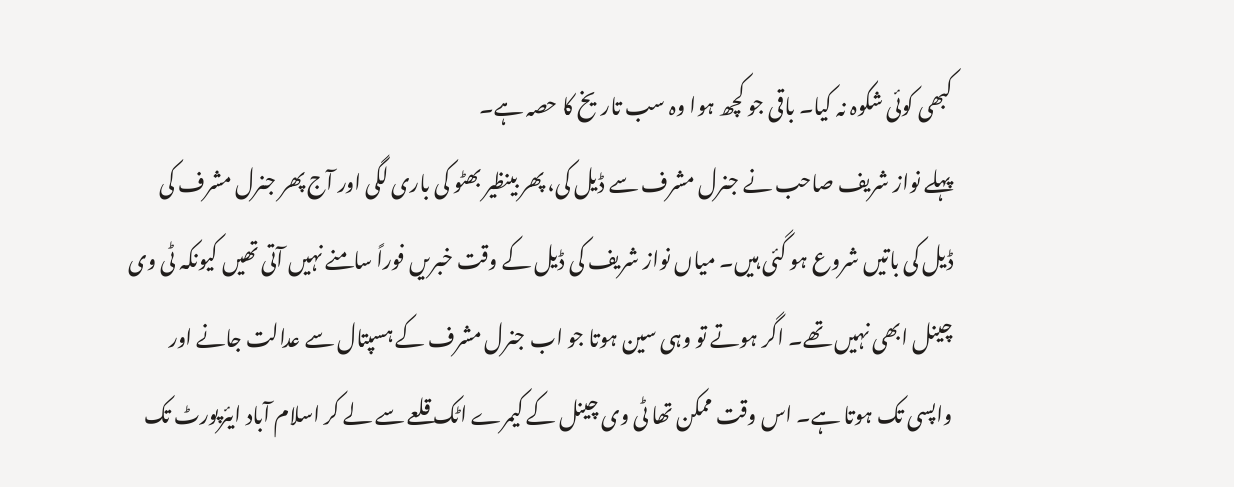کبھی کوئی شکوہ نہ کیا۔ باقی جو کچھ ہوا وہ سب تاریخ کا حصہ ہے۔
پہلے نواز شریف صاحب نے جنرل مشرف سے ڈیل کی، پھر بینظیر بھٹو کی باری لگی اور آج پھر جنرل مشرف کی ڈیل کی باتیں شروع ہو گئی ہیں۔ میاں نواز شریف کی ڈیل کے وقت خبریں فوراً سامنے نہیں آتی تھیں کیونکہ ٹی وی چینل ابھی نہیں تھے۔ اگر ہوتے تو وہی سین ہوتا جو اب جنرل مشرف کے ہسپتال سے عدالت جانے اور واپسی تک ہوتا ہے۔ اس وقت ممکن تھا ٹی وی چینل کے کیمرے اٹک قلعے سے لے کر اسلام آباد ایئرپورٹ تک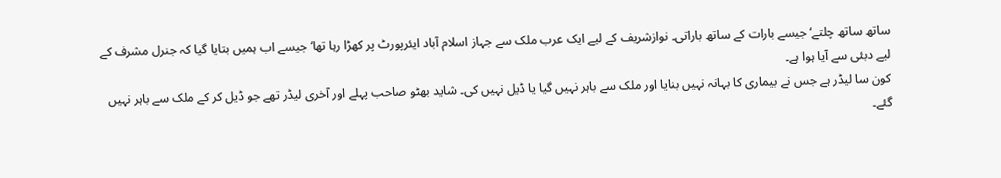ساتھ ساتھ چلتے‘ جیسے بارات کے ساتھ باراتی۔ نوازشریف کے لیے ایک عرب ملک سے جہاز اسلام آباد ایئرپورٹ پر کھڑا رہا تھا‘ جیسے اب ہمیں بتایا گیا کہ جنرل مشرف کے لیے دبئی سے آیا ہوا ہے۔
کون سا لیڈر ہے جس نے بیماری کا بہانہ نہیں بنایا اور ملک سے باہر نہیں گیا یا ڈیل نہیں کی۔ شاید بھٹو صاحب پہلے اور آخری لیڈر تھے جو ڈیل کر کے ملک سے باہر نہیں گئے۔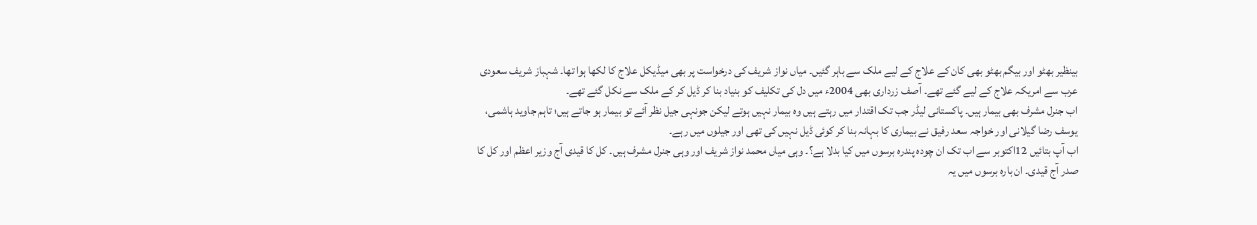بینظیر بھٹو اور بیگم بھٹو بھی کان کے علاج کے لیے ملک سے باہر گئیں۔ میاں نواز شریف کی درخواست پر بھی میڈیکل علاج کا لکھا ہوا تھا۔ شہباز شریف سعودی عرب سے امریکہ علاج کے لیے گئے تھے۔ آصف زرداری بھی 2004ء میں دل کی تکلیف کو بنیاد بنا کر ڈیل کر کے ملک سے نکل گئے تھے۔
اب جنرل مشرف بھی بیمار ہیں۔ پاکستانی لیڈر جب تک اقتدار میں رہتے ہیں وہ بیمار نہیں ہوتے لیکن جونہی جیل نظر آئے تو بیمار ہو جاتے ہیں؛ تاہم جاوید ہاشمی، یوسف رضا گیلانی اور خواجہ سعد رفیق نے بیماری کا بہانہ بنا کر کوئی ڈیل نہیں کی تھی اور جیلوں میں رہے۔
اب آپ بتائیں 12اکتوبر سے اب تک ان چودہ پندرہ برسوں میں کیا بدلا ہے؟۔ وہی میاں محمد نواز شریف اور وہی جنرل مشرف ہیں۔ کل کا قیدی آج وزیر اعظم اور کل کا صدر آج قیدی۔ ان بارہ برسوں میں یہ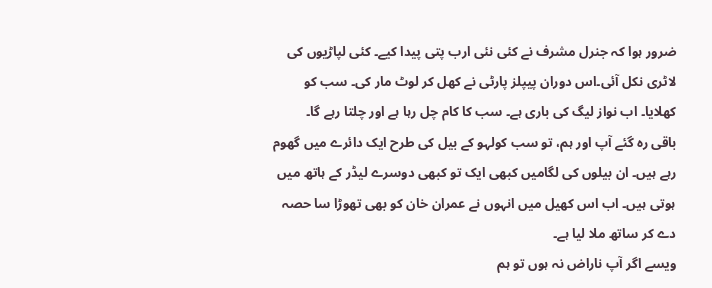ضرور ہوا کہ جنرل مشرف نے کئی نئی ارب پتی پیدا کیے۔ کئی لپاڑیوں کی لاٹری نکل آئی۔اس دوران پیپلز پارٹی نے کھل کر لوٹ مار کی۔ سب کو کھلایا۔ اب نواز لیگ کی باری ہے۔ سب کا کام چل رہا ہے اور چلتا رہے گا۔
باقی رہ گئے آپ اور ہم، تو سب کولہو کے بیل کی طرح ایک دائرے میں گھوم رہے ہیں۔ ان بیلوں کی لگامیں کبھی ایک تو کبھی دوسرے لیڈر کے ہاتھ میں ہوتی ہیں۔ اب اس کھیل میں انہوں نے عمران خان کو بھی تھوڑا سا حصہ دے کر ساتھ ملا لیا ہے۔
ویسے اگر آپ ناراض نہ ہوں تو ہم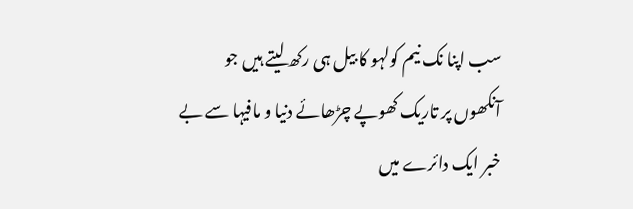سب اپنا نک نیم کولہو کا بیل ہی رکھ لیتے ہیں جو آنکھوں پر تاریک کھوپے چڑھائے دنیا و مافیہا سے بے خبر ایک دائرے میں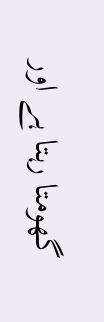گھومتا رہتا ہے اور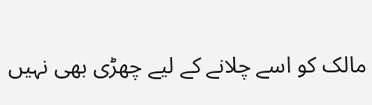مالک کو اسے چلانے کے لیے چھڑی بھی نہیں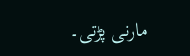مارنی پڑتی۔